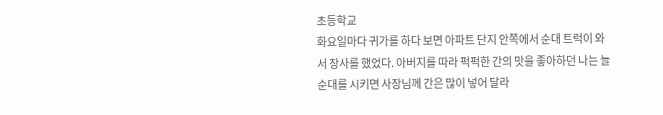초등학교
화요일마다 귀가를 하다 보면 아파트 단지 안쪽에서 순대 트럭이 와서 장사를 했었다. 아버지를 따라 퍽퍽한 간의 맛을 좋아하던 나는 늘 순대를 시키면 사장님께 간은 많이 넣어 달라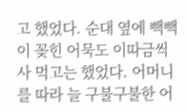고 했었다. 순대 옆에 빽빽이 꽂힌 어묵도 이따금씩 사 먹고는 했었다. 어머니를 따라 늘 구불구불한 어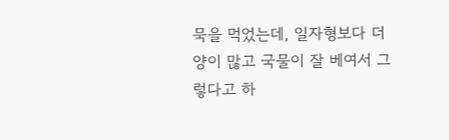묵을 먹었는데, 일자형보다 더 양이 많고 국물이 잘 베여서 그렇다고 하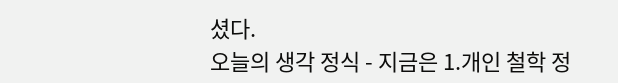셨다.
오늘의 생각 정식 - 지금은 1.개인 철학 정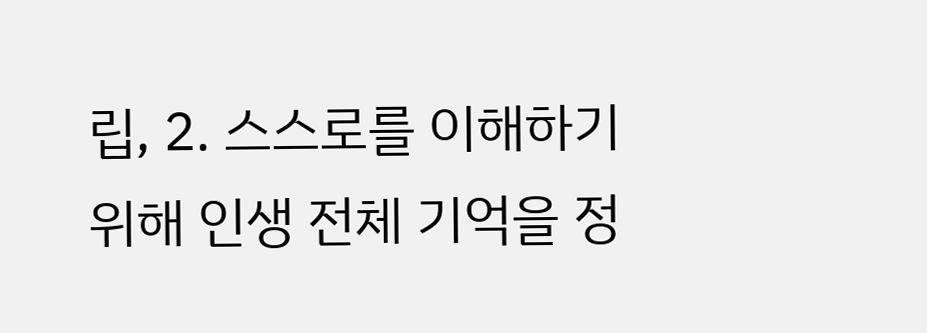립, 2. 스스로를 이해하기 위해 인생 전체 기억을 정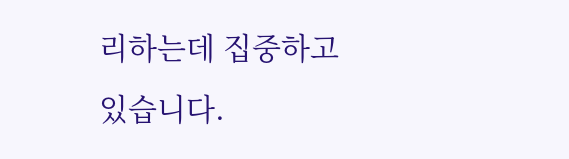리하는데 집중하고 있습니다.